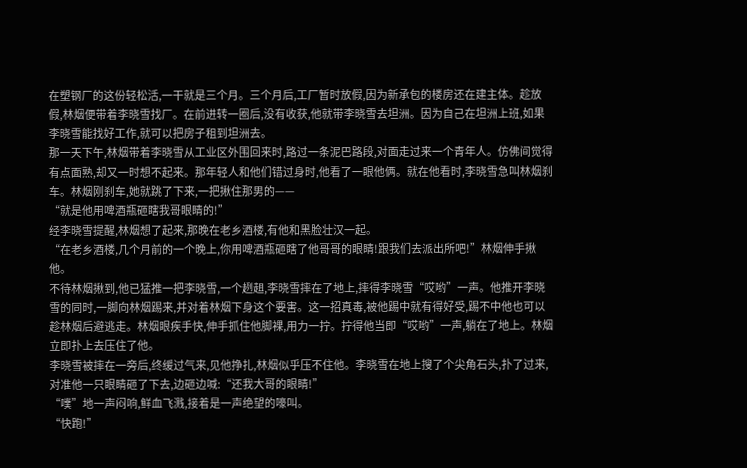在塑钢厂的这份轻松活,一干就是三个月。三个月后,工厂暂时放假,因为新承包的楼房还在建主体。趁放假,林烟便带着李晓雪找厂。在前进转一圈后,没有收获,他就带李晓雪去坦洲。因为自己在坦洲上班,如果李晓雪能找好工作,就可以把房子租到坦洲去。
那一天下午,林烟带着李晓雪从工业区外围回来时,路过一条泥巴路段,对面走过来一个青年人。仿佛间觉得有点面熟,却又一时想不起来。那年轻人和他们错过身时,他看了一眼他俩。就在他看时,李晓雪急叫林烟刹车。林烟刚刹车,她就跳了下来,一把揪住那男的——
“就是他用啤酒瓶砸瞎我哥眼睛的!”
经李晓雪提醒,林烟想了起来,那晚在老乡酒楼,有他和黑脸壮汉一起。
“在老乡酒楼,几个月前的一个晚上,你用啤酒瓶砸瞎了他哥哥的眼睛!跟我们去派出所吧!”林烟伸手揪他。
不待林烟揪到,他已猛推一把李晓雪,一个趔趄,李晓雪摔在了地上,摔得李晓雪“哎哟”一声。他推开李晓雪的同时,一脚向林烟踢来,并对着林烟下身这个要害。这一招真毒,被他踢中就有得好受,踢不中他也可以趁林烟后避逃走。林烟眼疾手快,伸手抓住他脚裸,用力一拧。拧得他当即“哎哟”一声,躺在了地上。林烟立即扑上去压住了他。
李晓雪被摔在一旁后,终缓过气来,见他挣扎,林烟似乎压不住他。李晓雪在地上搜了个尖角石头,扑了过来,对准他一只眼睛砸了下去,边砸边喊:“还我大哥的眼睛!”
“噗”地一声闷响,鲜血飞溅,接着是一声绝望的嚎叫。
“快跑!”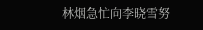林烟急忙向李晓雪努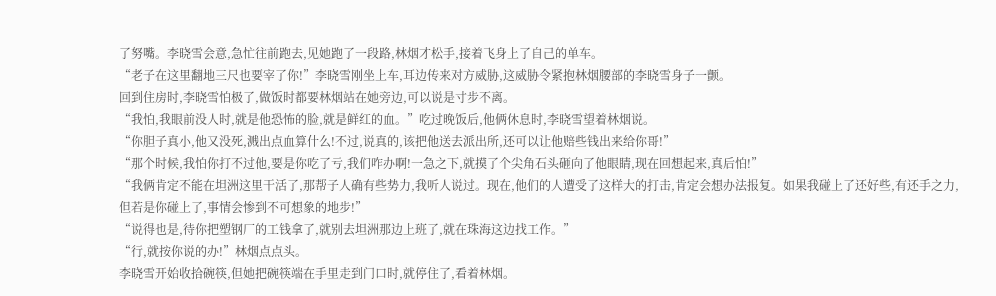了努嘴。李晓雪会意,急忙往前跑去,见她跑了一段路,林烟才松手,接着飞身上了自己的单车。
“老子在这里翻地三尺也要宰了你!”李晓雪刚坐上车,耳边传来对方威胁,这威胁令紧抱林烟腰部的李晓雪身子一颤。
回到住房时,李晓雪怕极了,做饭时都要林烟站在她旁边,可以说是寸步不离。
“我怕,我眼前没人时,就是他恐怖的脸,就是鲜红的血。”吃过晚饭后,他俩休息时,李晓雪望着林烟说。
“你胆子真小,他又没死,溅出点血算什么!不过,说真的,该把他送去派出所,还可以让他赔些钱出来给你哥!”
“那个时候,我怕你打不过他,要是你吃了亏,我们咋办啊!一急之下,就摸了个尖角石头砸向了他眼睛,现在回想起来,真后怕!”
“我俩肯定不能在坦洲这里干活了,那帮子人确有些势力,我听人说过。现在,他们的人遭受了这样大的打击,肯定会想办法报复。如果我碰上了还好些,有还手之力,但若是你碰上了,事情会惨到不可想象的地步!”
“说得也是,待你把塑钢厂的工钱拿了,就别去坦洲那边上班了,就在珠海这边找工作。”
“行,就按你说的办!”林烟点点头。
李晓雪开始收拾碗筷,但她把碗筷端在手里走到门口时,就停住了,看着林烟。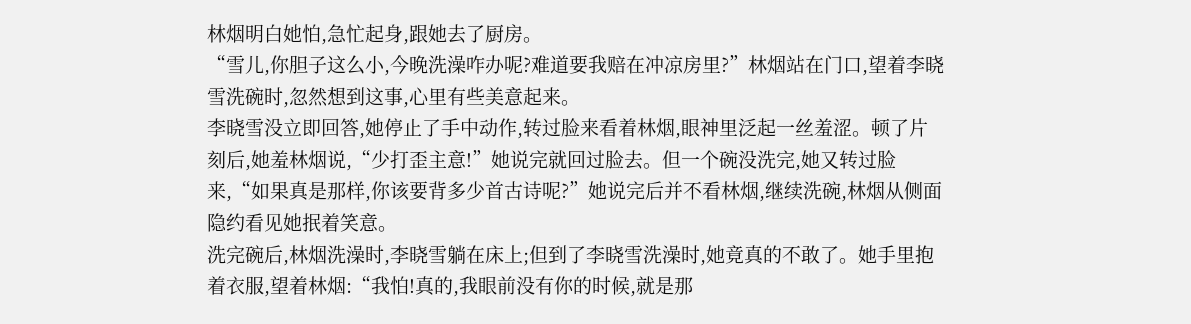林烟明白她怕,急忙起身,跟她去了厨房。
“雪儿,你胆子这么小,今晚洗澡咋办呢?难道要我赔在冲凉房里?”林烟站在门口,望着李晓雪洗碗时,忽然想到这事,心里有些美意起来。
李晓雪没立即回答,她停止了手中动作,转过脸来看着林烟,眼神里泛起一丝羞涩。顿了片刻后,她羞林烟说,“少打歪主意!”她说完就回过脸去。但一个碗没洗完,她又转过脸来,“如果真是那样,你该要背多少首古诗呢?”她说完后并不看林烟,继续洗碗,林烟从侧面隐约看见她抿着笑意。
洗完碗后,林烟洗澡时,李晓雪躺在床上;但到了李晓雪洗澡时,她竟真的不敢了。她手里抱着衣服,望着林烟:“我怕!真的,我眼前没有你的时候,就是那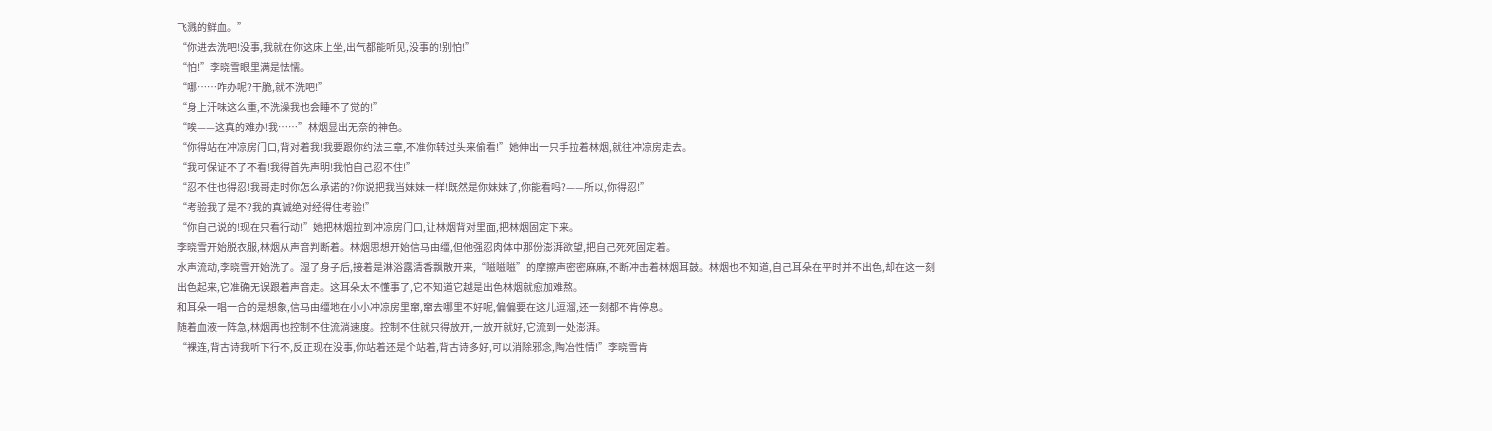飞溅的鲜血。”
“你进去洗吧!没事,我就在你这床上坐,出气都能听见,没事的!别怕!”
“怕!”李晓雪眼里满是怯懦。
“哪……咋办呢?干脆,就不洗吧!”
“身上汗味这么重,不洗澡我也会睡不了觉的!”
“唉——这真的难办!我……”林烟显出无奈的神色。
“你得站在冲凉房门口,背对着我!我要跟你约法三章,不准你转过头来偷看!”她伸出一只手拉着林烟,就往冲凉房走去。
“我可保证不了不看!我得首先声明!我怕自己忍不住!”
“忍不住也得忍!我哥走时你怎么承诺的?你说把我当妹妹一样!既然是你妹妹了,你能看吗?——所以,你得忍!”
“考验我了是不?我的真诚绝对经得住考验!”
“你自己说的!现在只看行动!”她把林烟拉到冲凉房门口,让林烟背对里面,把林烟固定下来。
李晓雪开始脱衣服,林烟从声音判断着。林烟思想开始信马由缰,但他强忍肉体中那份澎湃欲望,把自己死死固定着。
水声流动,李晓雪开始洗了。湿了身子后,接着是淋浴露清香飘散开来,“嗞嗞嗞”的摩擦声密密麻麻,不断冲击着林烟耳鼓。林烟也不知道,自己耳朵在平时并不出色,却在这一刻出色起来,它准确无误跟着声音走。这耳朵太不懂事了,它不知道它越是出色林烟就愈加难熬。
和耳朵一唱一合的是想象,信马由缰地在小小冲凉房里窜,窜去哪里不好呢,偏偏要在这儿逗溜,还一刻都不肯停息。
随着血液一阵急,林烟再也控制不住流淌速度。控制不住就只得放开,一放开就好,它流到一处澎湃。
“裸连,背古诗我听下行不,反正现在没事,你站着还是个站着,背古诗多好,可以消除邪念,陶冶性情!”李晓雪肯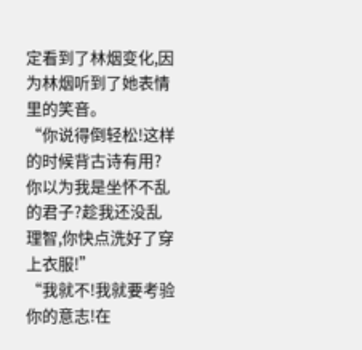定看到了林烟变化,因为林烟听到了她表情里的笑音。
“你说得倒轻松!这样的时候背古诗有用?你以为我是坐怀不乱的君子?趁我还没乱理智,你快点洗好了穿上衣服!”
“我就不!我就要考验你的意志!在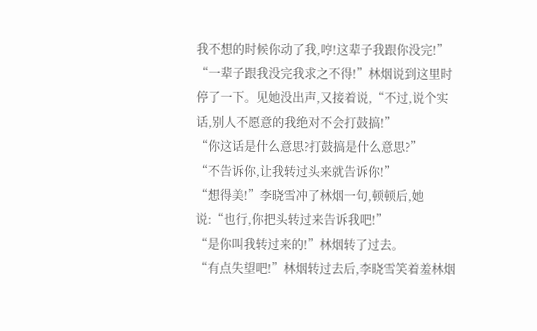我不想的时候你动了我,哼!这辈子我跟你没完!”
“一辈子跟我没完我求之不得!”林烟说到这里时停了一下。见她没出声,又接着说,“不过,说个实话,别人不愿意的我绝对不会打鼓搞!”
“你这话是什么意思?打鼓搞是什么意思?”
“不告诉你,让我转过头来就告诉你!”
“想得美!”李晓雪冲了林烟一句,顿顿后,她说:“也行,你把头转过来告诉我吧!”
“是你叫我转过来的!”林烟转了过去。
“有点失望吧!”林烟转过去后,李晓雪笑着羞林烟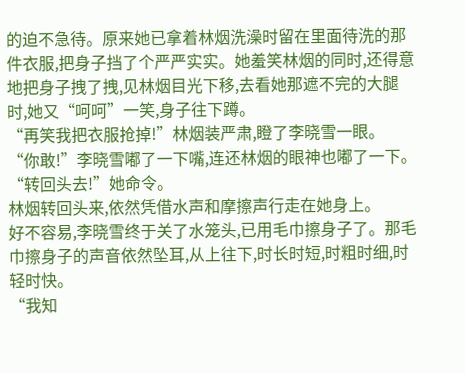的迫不急待。原来她已拿着林烟洗澡时留在里面待洗的那件衣服,把身子挡了个严严实实。她羞笑林烟的同时,还得意地把身子拽了拽,见林烟目光下移,去看她那遮不完的大腿时,她又“呵呵”一笑,身子往下蹲。
“再笑我把衣服抢掉!”林烟装严肃,瞪了李晓雪一眼。
“你敢!”李晓雪嘟了一下嘴,连还林烟的眼神也嘟了一下。“转回头去!”她命令。
林烟转回头来,依然凭借水声和摩擦声行走在她身上。
好不容易,李晓雪终于关了水笼头,已用毛巾擦身子了。那毛巾擦身子的声音依然坠耳,从上往下,时长时短,时粗时细,时轻时快。
“我知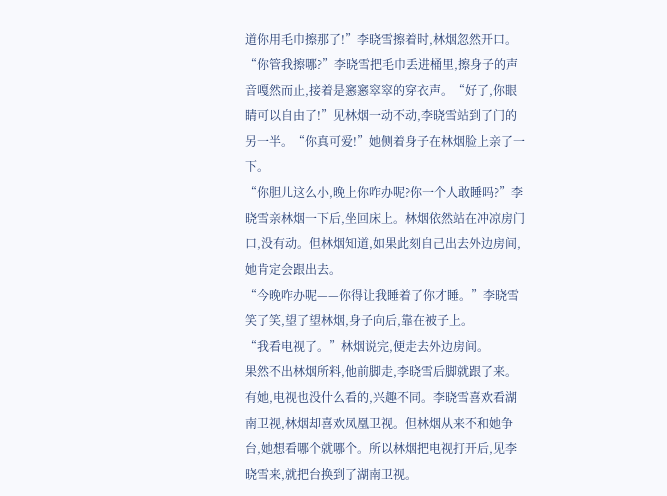道你用毛巾擦那了!”李晓雪擦着时,林烟忽然开口。
“你管我擦哪?”李晓雪把毛巾丢进桶里,擦身子的声音嘎然而止,接着是窸窸窣窣的穿衣声。“好了,你眼睛可以自由了!”见林烟一动不动,李晓雪站到了门的另一半。“你真可爱!”她侧着身子在林烟脸上亲了一下。
“你胆儿这么小,晚上你咋办呢?你一个人敢睡吗?”李晓雪亲林烟一下后,坐回床上。林烟依然站在冲凉房门口,没有动。但林烟知道,如果此刻自己出去外边房间,她肯定会跟出去。
“今晚咋办呢——你得让我睡着了你才睡。”李晓雪笑了笑,望了望林烟,身子向后,靠在被子上。
“我看电视了。”林烟说完,便走去外边房间。
果然不出林烟所料,他前脚走,李晓雪后脚就跟了来。有她,电视也没什么看的,兴趣不同。李晓雪喜欢看湖南卫视,林烟却喜欢凤凰卫视。但林烟从来不和她争台,她想看哪个就哪个。所以林烟把电视打开后,见李晓雪来,就把台换到了湖南卫视。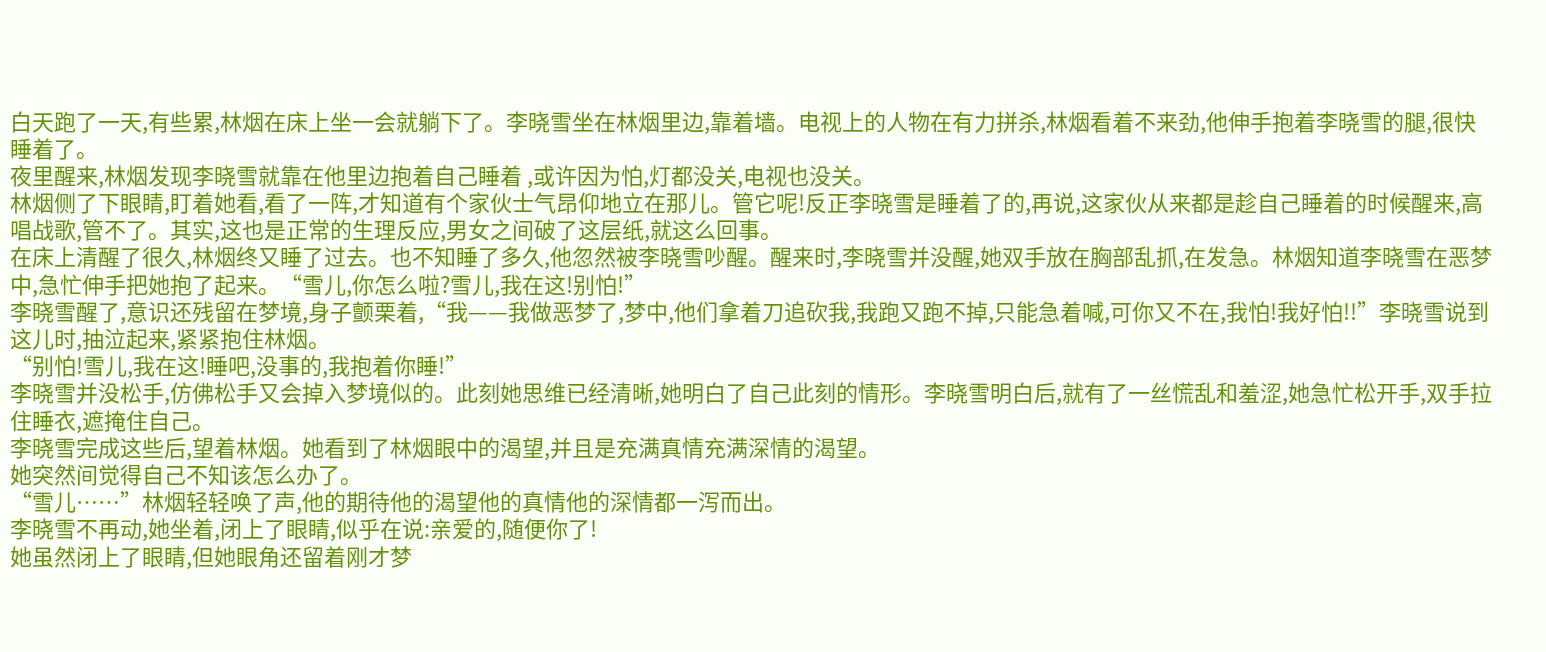白天跑了一天,有些累,林烟在床上坐一会就躺下了。李晓雪坐在林烟里边,靠着墙。电视上的人物在有力拼杀,林烟看着不来劲,他伸手抱着李晓雪的腿,很快睡着了。
夜里醒来,林烟发现李晓雪就靠在他里边抱着自己睡着 ,或许因为怕,灯都没关,电视也没关。
林烟侧了下眼睛,盯着她看,看了一阵,才知道有个家伙士气昂仰地立在那儿。管它呢!反正李晓雪是睡着了的,再说,这家伙从来都是趁自己睡着的时候醒来,高唱战歌,管不了。其实,这也是正常的生理反应,男女之间破了这层纸,就这么回事。
在床上清醒了很久,林烟终又睡了过去。也不知睡了多久,他忽然被李晓雪吵醒。醒来时,李晓雪并没醒,她双手放在胸部乱抓,在发急。林烟知道李晓雪在恶梦中,急忙伸手把她抱了起来。“雪儿,你怎么啦?雪儿,我在这!别怕!”
李晓雪醒了,意识还残留在梦境,身子颤栗着,“我——我做恶梦了,梦中,他们拿着刀追砍我,我跑又跑不掉,只能急着喊,可你又不在,我怕!我好怕!!”李晓雪说到这儿时,抽泣起来,紧紧抱住林烟。
“别怕!雪儿,我在这!睡吧,没事的,我抱着你睡!”
李晓雪并没松手,仿佛松手又会掉入梦境似的。此刻她思维已经清晰,她明白了自己此刻的情形。李晓雪明白后,就有了一丝慌乱和羞涩,她急忙松开手,双手拉住睡衣,遮掩住自己。
李晓雪完成这些后,望着林烟。她看到了林烟眼中的渴望,并且是充满真情充满深情的渴望。
她突然间觉得自己不知该怎么办了。
“雪儿……”林烟轻轻唤了声,他的期待他的渴望他的真情他的深情都一泻而出。
李晓雪不再动,她坐着,闭上了眼睛,似乎在说:亲爱的,随便你了!
她虽然闭上了眼睛,但她眼角还留着刚才梦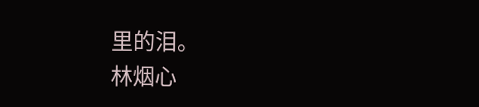里的泪。
林烟心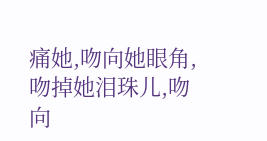痛她,吻向她眼角,吻掉她泪珠儿,吻向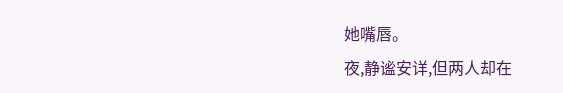她嘴唇。
夜,静谧安详,但两人却在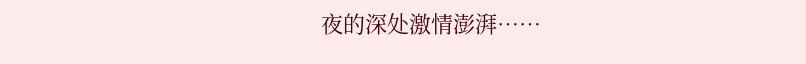夜的深处激情澎湃……